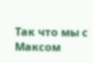Так что мы с Максом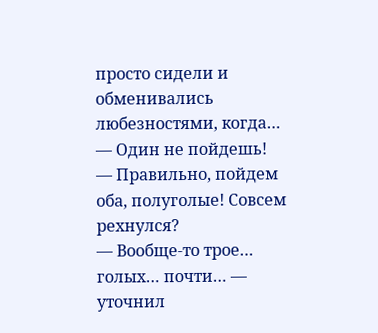просто сидели и обменивались любезностями, когда…
— Один не пойдешь!
— Правильно, пойдем оба, полуголые! Совсем рехнулся?
— Вообще-то трое… голых… почти… — уточнил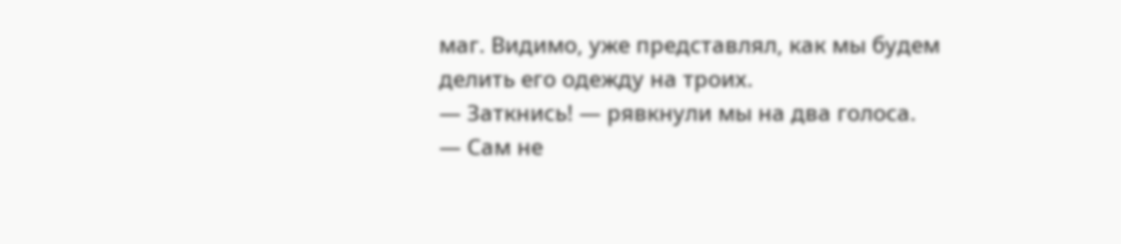маг. Видимо, уже представлял, как мы будем делить его одежду на троих.
— Заткнись! — рявкнули мы на два голоса.
— Сам не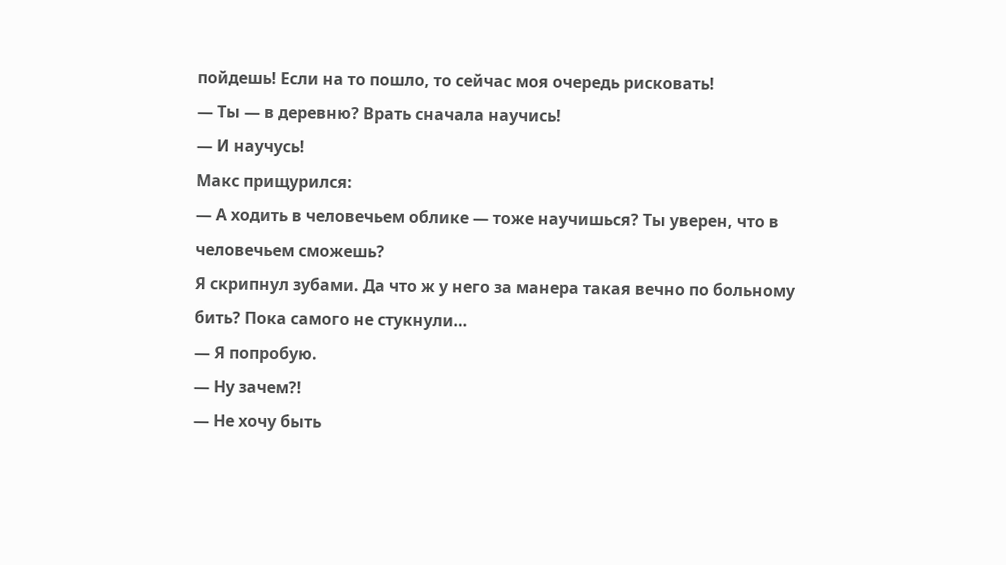пойдешь! Если на то пошло, то сейчас моя очередь рисковать!
— Ты — в деревню? Врать сначала научись!
— И научусь!
Макс прищурился:
— А ходить в человечьем облике — тоже научишься? Ты уверен, что в человечьем сможешь?
Я скрипнул зубами. Да что ж у него за манера такая вечно по больному бить? Пока самого не стукнули…
— Я попробую.
— Ну зачем?!
— Не хочу быть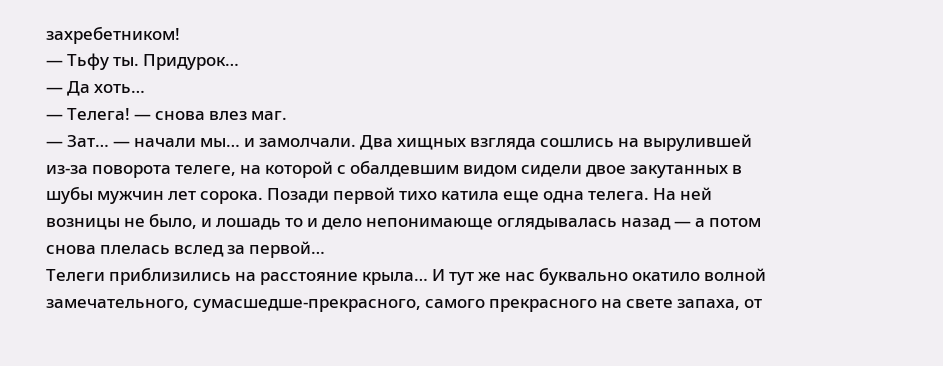захребетником!
— Тьфу ты. Придурок…
— Да хоть…
— Телега! — снова влез маг.
— Зат… — начали мы… и замолчали. Два хищных взгляда сошлись на вырулившей из-за поворота телеге, на которой с обалдевшим видом сидели двое закутанных в шубы мужчин лет сорока. Позади первой тихо катила еще одна телега. На ней возницы не было, и лошадь то и дело непонимающе оглядывалась назад — а потом снова плелась вслед за первой…
Телеги приблизились на расстояние крыла… И тут же нас буквально окатило волной замечательного, сумасшедше-прекрасного, самого прекрасного на свете запаха, от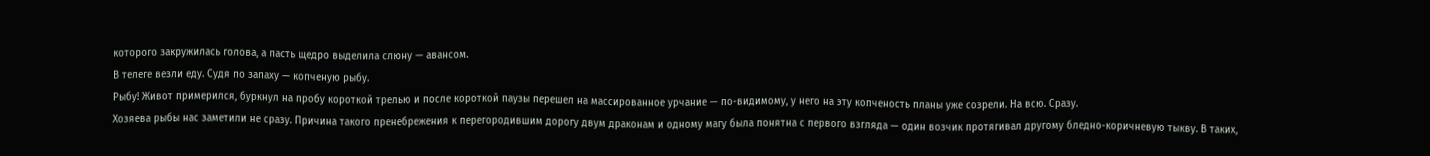которого закружилась голова, а пасть щедро выделила слюну — авансом.
В телеге везли еду. Судя по запаху — копченую рыбу.
Рыбу! Живот примерился, буркнул на пробу короткой трелью и после короткой паузы перешел на массированное урчание — по-видимому, у него на эту копченость планы уже созрели. На всю. Сразу.
Хозяева рыбы нас заметили не сразу. Причина такого пренебрежения к перегородившим дорогу двум драконам и одному магу была понятна с первого взгляда — один возчик протягивал другому бледно-коричневую тыкву. В таких,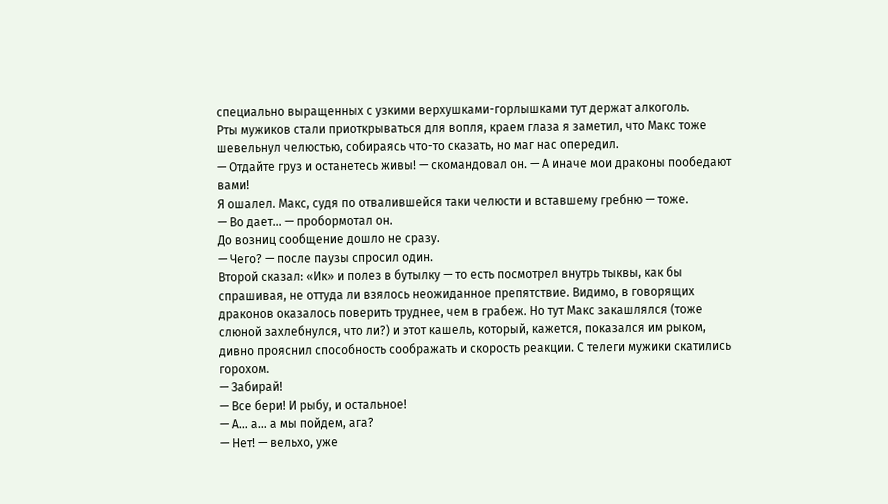специально выращенных с узкими верхушками-горлышками тут держат алкоголь.
Рты мужиков стали приоткрываться для вопля, краем глаза я заметил, что Макс тоже шевельнул челюстью, собираясь что-то сказать, но маг нас опередил.
— Отдайте груз и останетесь живы! — скомандовал он. — А иначе мои драконы пообедают вами!
Я ошалел. Макс, судя по отвалившейся таки челюсти и вставшему гребню — тоже.
— Во дает… — пробормотал он.
До возниц сообщение дошло не сразу.
— Чего? — после паузы спросил один.
Второй сказал: «Ик» и полез в бутылку — то есть посмотрел внутрь тыквы, как бы спрашивая, не оттуда ли взялось неожиданное препятствие. Видимо, в говорящих драконов оказалось поверить труднее, чем в грабеж. Но тут Макс закашлялся (тоже слюной захлебнулся, что ли?) и этот кашель, который, кажется, показался им рыком, дивно прояснил способность соображать и скорость реакции. С телеги мужики скатились горохом.
— Забирай!
— Все бери! И рыбу, и остальное!
— А… а… а мы пойдем, ага?
— Нет! — вельхо, уже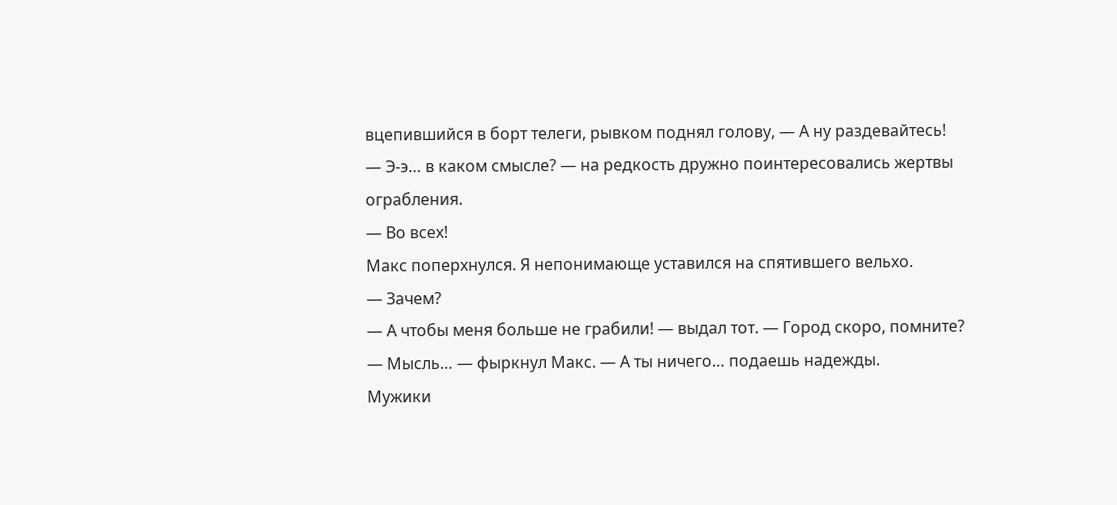вцепившийся в борт телеги, рывком поднял голову, — А ну раздевайтесь!
— Э-э… в каком смысле? — на редкость дружно поинтересовались жертвы ограбления.
— Во всех!
Макс поперхнулся. Я непонимающе уставился на спятившего вельхо.
— Зачем?
— А чтобы меня больше не грабили! — выдал тот. — Город скоро, помните?
— Мысль… — фыркнул Макс. — А ты ничего… подаешь надежды.
Мужики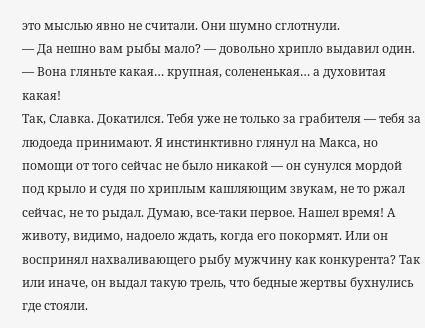это мыслью явно не считали. Они шумно сглотнули.
— Да нешно вам рыбы мало? — довольно хрипло выдавил один. — Вона гляньте какая… крупная, солененькая… а духовитая какая!
Так, Славка. Докатился. Тебя уже не только за грабителя — тебя за людоеда принимают. Я инстинктивно глянул на Макса, но помощи от того сейчас не было никакой — он сунулся мордой под крыло и судя по хриплым кашляющим звукам, не то ржал сейчас, не то рыдал. Думаю, все-таки первое. Нашел время! А животу, видимо, надоело ждать, когда его покормят. Или он воспринял нахваливающего рыбу мужчину как конкурента? Так или иначе, он выдал такую трель, что бедные жертвы бухнулись где стояли.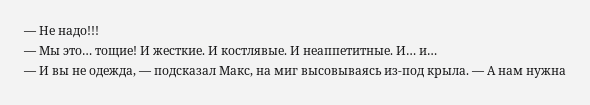— Не надо!!!
— Мы это… тощие! И жесткие. И костлявые. И неаппетитные. И… и…
— И вы не одежда, — подсказал Макс, на миг высовываясь из-под крыла. — А нам нужна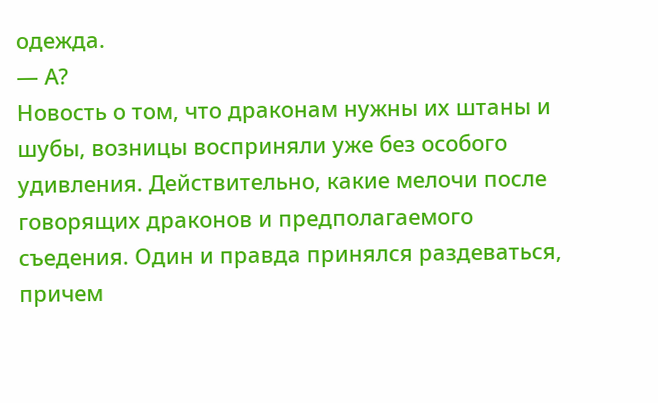одежда.
— А?
Новость о том, что драконам нужны их штаны и шубы, возницы восприняли уже без особого удивления. Действительно, какие мелочи после говорящих драконов и предполагаемого съедения. Один и правда принялся раздеваться, причем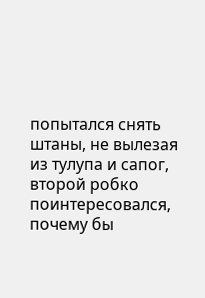попытался снять штаны, не вылезая из тулупа и сапог, второй робко поинтересовался, почему бы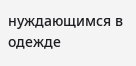нуждающимся в одежде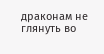драконам не глянуть во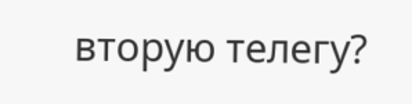вторую телегу?